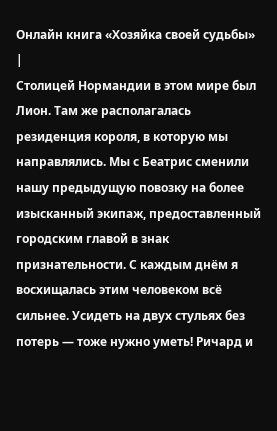Онлайн книга «Хозяйка своей судьбы»
|
Столицей Нормандии в этом мире был Лион. Там же располагалась резиденция короля, в которую мы направлялись. Мы с Беатрис сменили нашу предыдущую повозку на более изысканный экипаж, предоставленный городским главой в знак признательности. С каждым днём я восхищалась этим человеком всё сильнее. Усидеть на двух стульях без потерь — тоже нужно уметь! Ричард и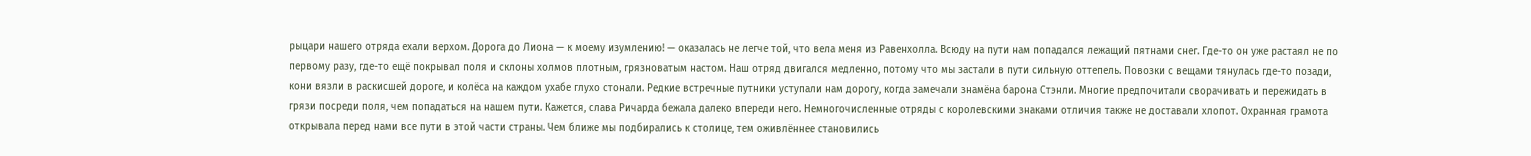рыцари нашего отряда ехали верхом. Дорога до Лиона — к моему изумлению! — оказалась не легче той, что вела меня из Равенхолла. Всюду на пути нам попадался лежащий пятнами снег. Где-то он уже растаял не по первому разу, где-то ещё покрывал поля и склоны холмов плотным, грязноватым настом. Наш отряд двигался медленно, потому что мы застали в пути сильную оттепель. Повозки с вещами тянулась где-то позади, кони вязли в раскисшей дороге, и колёса на каждом ухабе глухо стонали. Редкие встречные путники уступали нам дорогу, когда замечали знамёна барона Стэнли. Многие предпочитали сворачивать и пережидать в грязи посреди поля, чем попадаться на нашем пути. Кажется, слава Ричарда бежала далеко впереди него. Немногочисленные отряды с королевскими знаками отличия также не доставали хлопот. Охранная грамота открывала перед нами все пути в этой части страны. Чем ближе мы подбирались к столице, тем оживлённее становились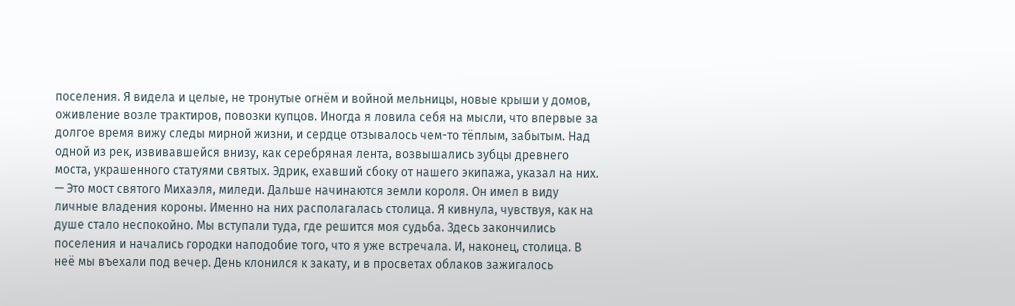поселения. Я видела и целые, не тронутые огнём и войной мельницы, новые крыши у домов, оживление возле трактиров, повозки купцов. Иногда я ловила себя на мысли, что впервые за долгое время вижу следы мирной жизни, и сердце отзывалось чем-то тёплым, забытым. Над одной из рек, извивавшейся внизу, как серебряная лента, возвышались зубцы древнего моста, украшенного статуями святых. Эдрик, ехавший сбоку от нашего экипажа, указал на них. — Это мост святого Михаэля, миледи. Дальше начинаются земли короля. Он имел в виду личные владения короны. Именно на них располагалась столица. Я кивнула, чувствуя, как на душе стало неспокойно. Мы вступали туда, где решится моя судьба. Здесь закончились поселения и начались городки наподобие того, что я уже встречала. И, наконец, столица. В неё мы въехали под вечер. День клонился к закату, и в просветах облаков зажигалось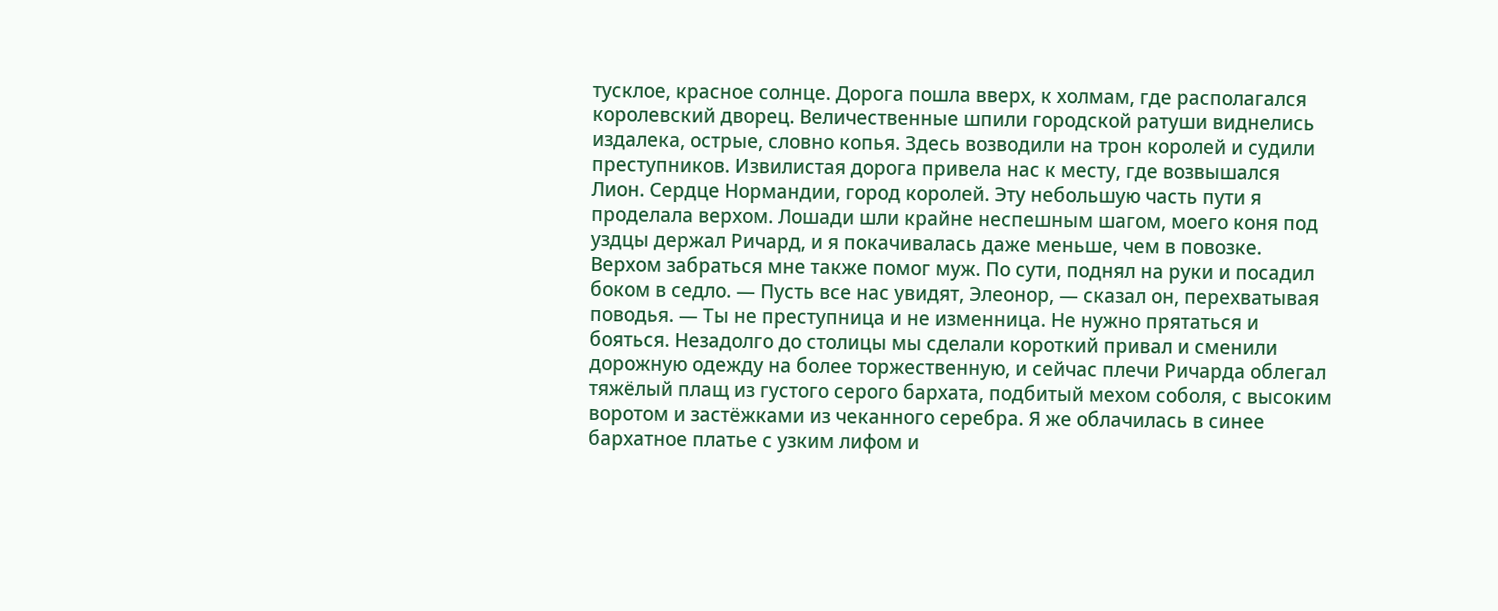тусклое, красное солнце. Дорога пошла вверх, к холмам, где располагался королевский дворец. Величественные шпили городской ратуши виднелись издалека, острые, словно копья. Здесь возводили на трон королей и судили преступников. Извилистая дорога привела нас к месту, где возвышался Лион. Сердце Нормандии, город королей. Эту небольшую часть пути я проделала верхом. Лошади шли крайне неспешным шагом, моего коня под уздцы держал Ричард, и я покачивалась даже меньше, чем в повозке. Верхом забраться мне также помог муж. По сути, поднял на руки и посадил боком в седло. — Пусть все нас увидят, Элеонор, — сказал он, перехватывая поводья. — Ты не преступница и не изменница. Не нужно прятаться и бояться. Незадолго до столицы мы сделали короткий привал и сменили дорожную одежду на более торжественную, и сейчас плечи Ричарда облегал тяжёлый плащ из густого серого бархата, подбитый мехом соболя, с высоким воротом и застёжками из чеканного серебра. Я же облачилась в синее бархатное платье с узким лифом и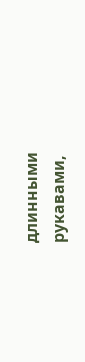длинными рукавами,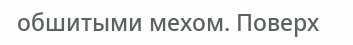обшитыми мехом. Поверх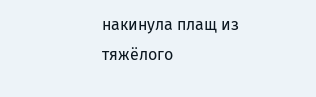накинула плащ из тяжёлого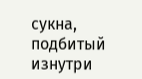сукна, подбитый изнутри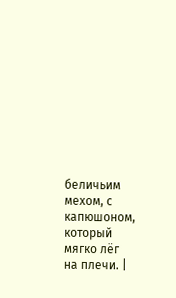беличьим мехом, с капюшоном, который мягко лёг на плечи. |